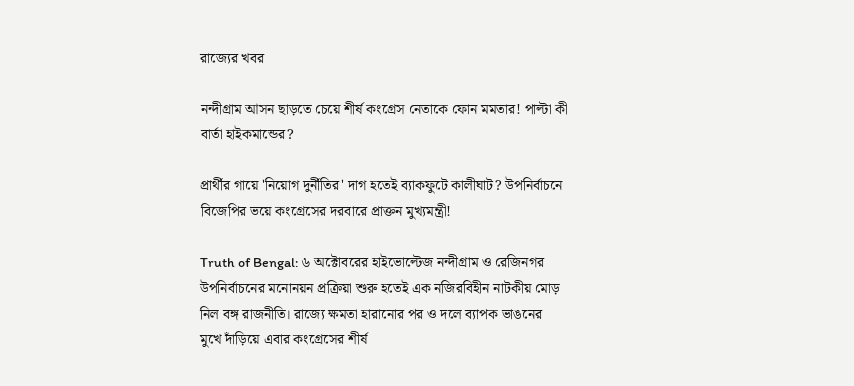রাজ্যের খবর

নন্দীগ্রাম আসন ছাড়তে চেয়ে শীর্ষ কংগ্রেস নেতাকে ফোন মমতার! পাল্টা কী বার্তা হাইকমান্ডের?

প্রার্থীর গায়ে 'নিয়োগ দুর্নীতির' দাগ হতেই ব্যাকফুটে কালীঘাট? উপনির্বাচনে বিজেপির ভয়ে কংগ্রেসের দরবারে প্রাক্তন মুখ্যমন্ত্রী!

Truth of Bengal: ৬ অক্টোবরের হাইভোল্টেজ নন্দীগ্রাম ও রেজিনগর উপনির্বাচনের মনোনয়ন প্রক্রিয়া শুরু হতেই এক নজিরবিহীন নাটকীয় মোড় নিল বঙ্গ রাজনীতি। রাজ্যে ক্ষমতা হারানোর পর ও দলে ব্যাপক ভাঙনের মুখে দাঁড়িয়ে এবার কংগ্রেসের শীর্ষ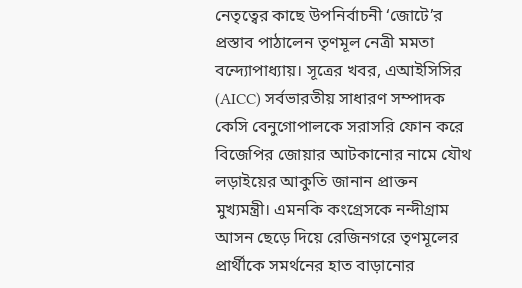নেতৃত্বের কাছে উপনির্বাচনী ‘জোটে’র প্রস্তাব পাঠালেন তৃণমূল নেত্রী মমতা বন্দ্যোপাধ্যায়। সূত্রের খবর, এআইসিসির (AICC) সর্বভারতীয় সাধারণ সম্পাদক কেসি বেনুগোপালকে সরাসরি ফোন করে বিজেপির জোয়ার আটকানোর নামে যৌথ লড়াইয়ের আকুতি জানান প্রাক্তন মুখ্যমন্ত্রী। এমনকি কংগ্রেসকে নন্দীগ্রাম আসন ছেড়ে দিয়ে রেজিনগরে তৃণমূলের প্রার্থীকে সমর্থনের হাত বাড়ানোর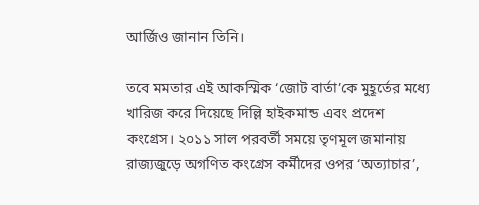আর্জিও জানান তিনি।

তবে মমতার এই আকস্মিক ‘জোট বার্তা’কে মুহূর্তের মধ্যে খারিজ করে দিয়েছে দিল্লি হাইকমান্ড এবং প্রদেশ কংগ্রেস। ২০১১ সাল পরবর্তী সময়ে তৃণমূল জমানায় রাজ্যজুড়ে অগণিত কংগ্রেস কর্মীদের ওপর ‘অত্যাচার’,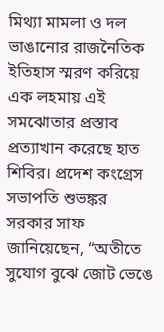মিথ্যা মামলা ও দল ভাঙানোর রাজনৈতিক ইতিহাস স্মরণ করিয়ে এক লহমায় এই সমঝোতার প্রস্তাব প্রত্যাখান করেছে হাত শিবির। প্রদেশ কংগ্রেস সভাপতি শুভঙ্কর সরকার সাফ জানিয়েছেন, “অতীতে সুযোগ বুঝে জোট ভেঙে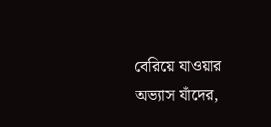বেরিয়ে যাওয়ার অভ্যাস যাঁদের,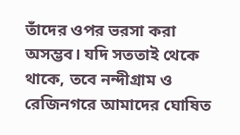তাঁদের ওপর ভরসা করা অসম্ভব। যদি সততাই থেকে থাকে, তবে নন্দীগ্রাম ও রেজিনগরে আমাদের ঘোষিত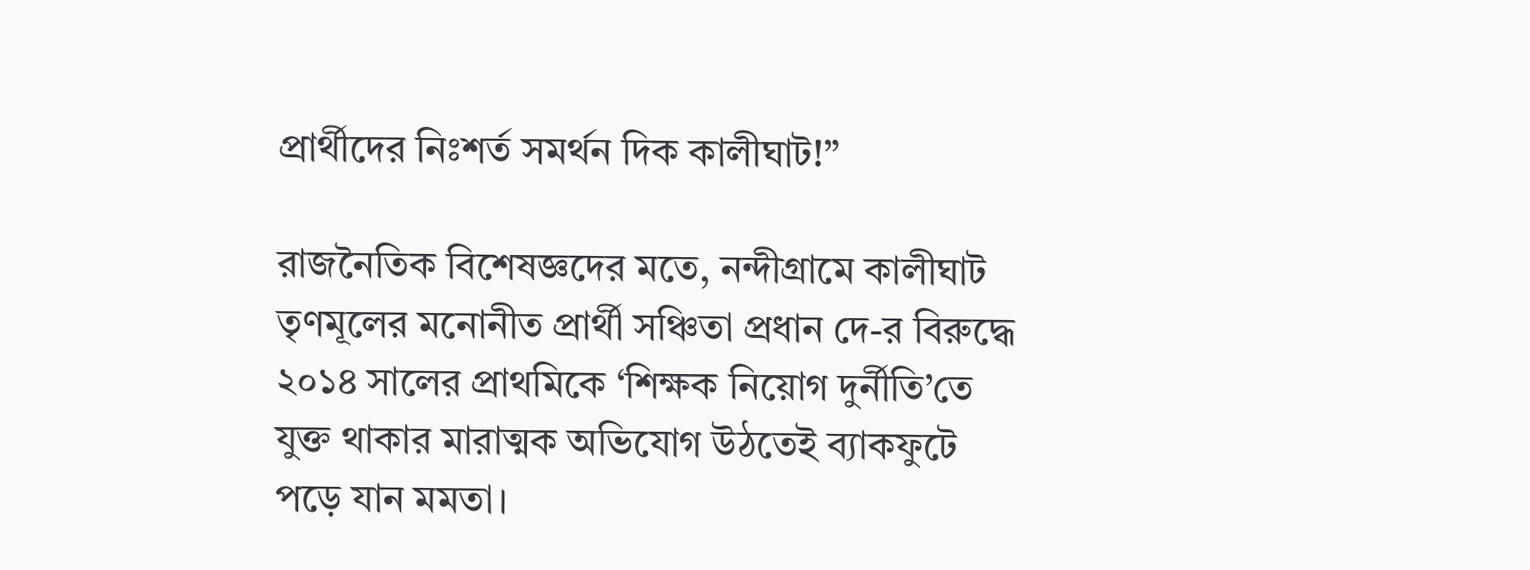প্রার্থীদের নিঃশর্ত সমর্থন দিক কালীঘাট!”

রাজনৈতিক বিশেষজ্ঞদের মতে, নন্দীগ্রামে কালীঘাট তৃণমূলের মনোনীত প্রার্থী সঞ্চিতা প্রধান দে-র বিরুদ্ধে ২০১৪ সালের প্রাথমিকে ‘শিক্ষক নিয়োগ দুর্নীতি’তে যুক্ত থাকার মারাত্মক অভিযোগ উঠতেই ব্যাকফুটে পড়ে যান মমতা।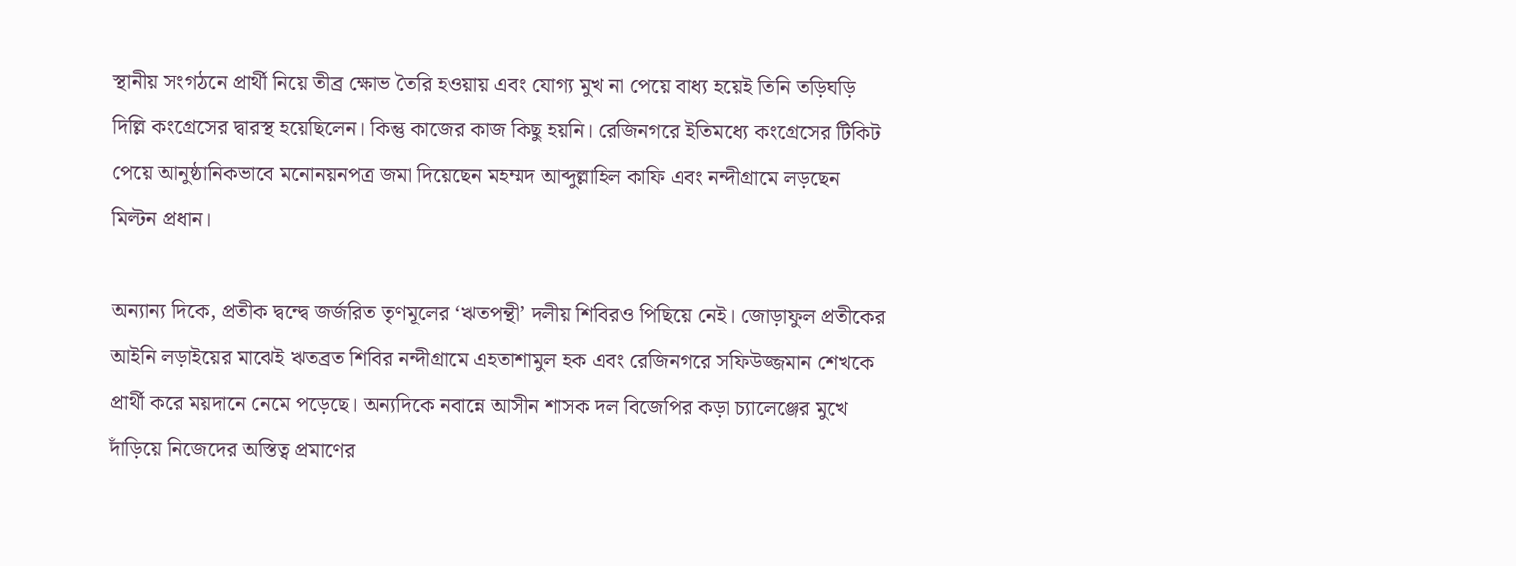স্থানীয় সংগঠনে প্রার্থী নিয়ে তীব্র ক্ষোভ তৈরি হওয়ায় এবং যোগ্য মুখ না পেয়ে বাধ্য হয়েই তিনি তড়িঘড়ি দিল্লি কংগ্রেসের দ্বারস্থ হয়েছিলেন। কিন্তু কাজের কাজ কিছু হয়নি। রেজিনগরে ইতিমধ্যে কংগ্রেসের টিকিট পেয়ে আনুষ্ঠানিকভাবে মনোনয়নপত্র জমা দিয়েছেন মহম্মদ আব্দুল্লাহিল কাফি এবং নন্দীগ্রামে লড়ছেন মিল্টন প্রধান।

অন্যান্য দিকে, প্রতীক দ্বন্দ্বে জর্জরিত তৃণমূলের ‘ঋতপন্থী’ দলীয় শিবিরও পিছিয়ে নেই। জোড়াফুল প্রতীকের আইনি লড়াইয়ের মাঝেই ঋতব্রত শিবির নন্দীগ্রামে এহতাশামুল হক এবং রেজিনগরে সফিউজ্জমান শেখকে প্রার্থী করে ময়দানে নেমে পড়েছে। অন্যদিকে নবান্নে আসীন শাসক দল বিজেপির কড়া চ্যালেঞ্জের মুখে দাঁড়িয়ে নিজেদের অস্তিত্ব প্রমাণের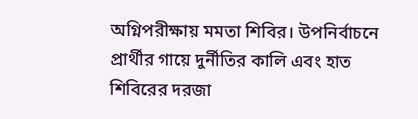অগ্নিপরীক্ষায় মমতা শিবির। উপনির্বাচনে প্রার্থীর গায়ে দুর্নীতির কালি এবং হাত শিবিরের দরজা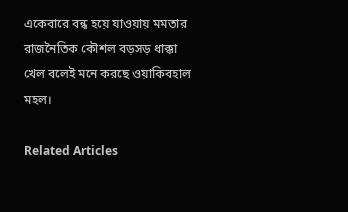একেবারে বন্ধ হয়ে যাওয়ায় মমতার রাজনৈতিক কৌশল বড়সড় ধাক্কা খেল বলেই মনে করছে ওয়াকিবহাল মহল।

Related Articles